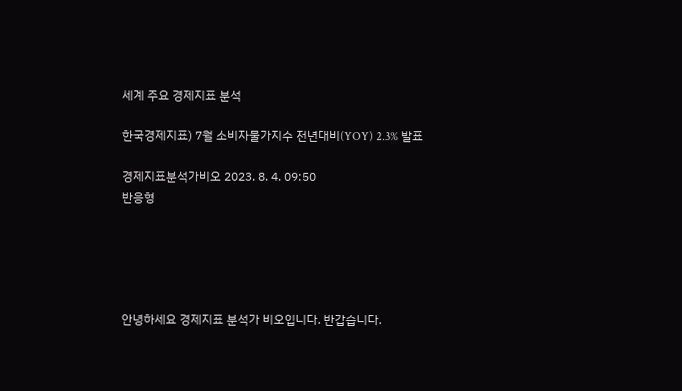세계 주요 경제지표 분석

한국경제지표) 7월 소비자물가지수 전년대비(YOY) 2.3% 발표

경제지표분석가비오 2023. 8. 4. 09:50
반응형





안녕하세요 경제지표 분석가 비오입니다. 반갑습니다.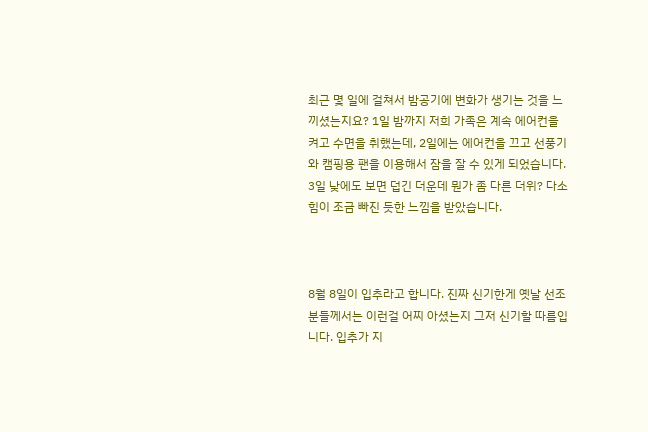최근 몇 일에 걸쳐서 밤공기에 변화가 생기는 것을 느끼셨는지요? 1일 밤까지 저희 가족은 계속 에어컨을 켜고 수면을 취했는데, 2일에는 에어컨을 끄고 선풍기와 캠핑용 팬을 이용해서 잠을 잘 수 있게 되었습니다. 3일 낮에도 보면 덥긴 더운데 뭔가 좀 다른 더위? 다소 힘이 조금 빠진 듯한 느낌을 받았습니다.



8월 8일이 입추라고 합니다. 진짜 신기한게 옛날 선조분들께서는 이런걸 어찌 아셨는지 그저 신기할 따름입니다. 입추가 지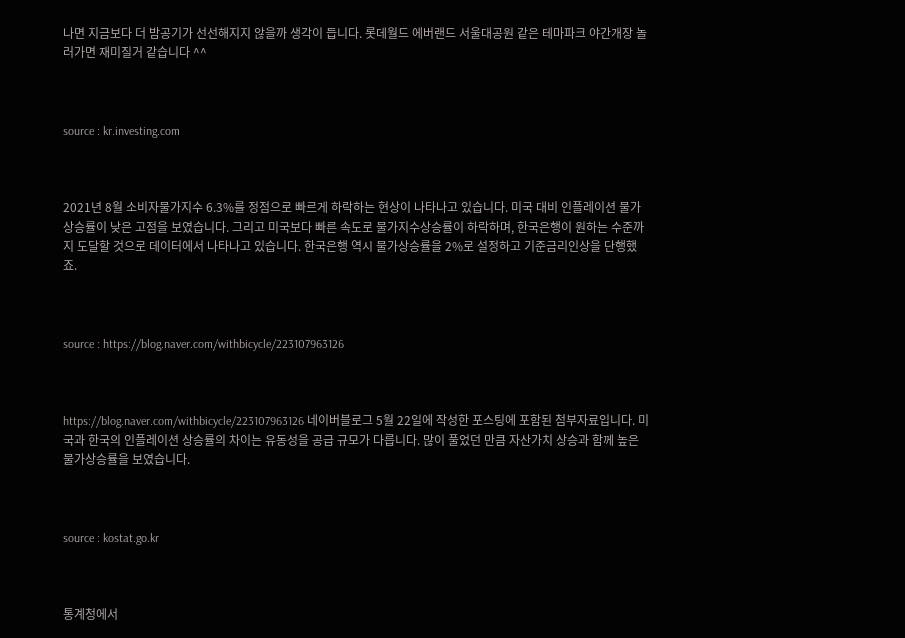나면 지금보다 더 밤공기가 선선해지지 않을까 생각이 듭니다. 롯데월드 에버랜드 서울대공원 같은 테마파크 야간개장 놀러가면 재미질거 같습니다 ^^



source : kr.investing.com



2021년 8월 소비자물가지수 6.3%를 정점으로 빠르게 하락하는 현상이 나타나고 있습니다. 미국 대비 인플레이션 물가상승률이 낮은 고점을 보였습니다. 그리고 미국보다 빠른 속도로 물가지수상승률이 하락하며, 한국은행이 원하는 수준까지 도달할 것으로 데이터에서 나타나고 있습니다. 한국은행 역시 물가상승률을 2%로 설정하고 기준금리인상을 단행했죠.



source : https://blog.naver.com/withbicycle/223107963126



https://blog.naver.com/withbicycle/223107963126 네이버블로그 5월 22일에 작성한 포스팅에 포함된 첨부자료입니다. 미국과 한국의 인플레이션 상승률의 차이는 유동성을 공급 규모가 다릅니다. 많이 풀었던 만큼 자산가치 상승과 함께 높은 물가상승률을 보였습니다.



source : kostat.go.kr



통계청에서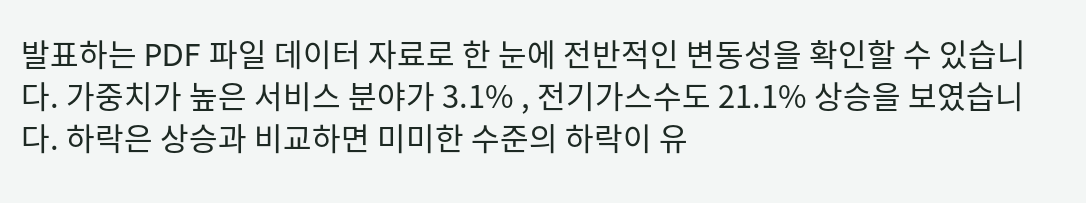발표하는 PDF 파일 데이터 자료로 한 눈에 전반적인 변동성을 확인할 수 있습니다. 가중치가 높은 서비스 분야가 3.1% , 전기가스수도 21.1% 상승을 보였습니다. 하락은 상승과 비교하면 미미한 수준의 하락이 유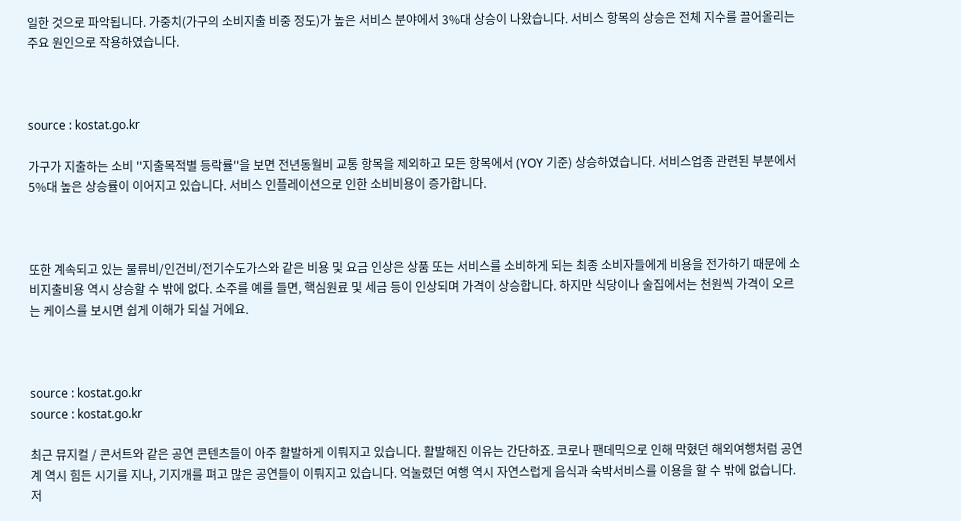일한 것으로 파악됩니다. 가중치(가구의 소비지출 비중 정도)가 높은 서비스 분야에서 3%대 상승이 나왔습니다. 서비스 항목의 상승은 전체 지수를 끌어올리는 주요 원인으로 작용하였습니다.



source : kostat.go.kr

가구가 지출하는 소비 ''지출목적별 등락률''을 보면 전년동월비 교통 항목을 제외하고 모든 항목에서 (YOY 기준) 상승하였습니다. 서비스업종 관련된 부분에서 5%대 높은 상승률이 이어지고 있습니다. 서비스 인플레이션으로 인한 소비비용이 증가합니다.



또한 계속되고 있는 물류비/인건비/전기수도가스와 같은 비용 및 요금 인상은 상품 또는 서비스를 소비하게 되는 최종 소비자들에게 비용을 전가하기 때문에 소비지출비용 역시 상승할 수 밖에 없다. 소주를 예를 들면, 핵심원료 및 세금 등이 인상되며 가격이 상승합니다. 하지만 식당이나 술집에서는 천원씩 가격이 오르는 케이스를 보시면 쉽게 이해가 되실 거에요.



source : kostat.go.kr
source : kostat.go.kr

최근 뮤지컬 / 콘서트와 같은 공연 콘텐츠들이 아주 활발하게 이뤄지고 있습니다. 활발해진 이유는 간단하죠. 코로나 팬데믹으로 인해 막혔던 해외여행처럼 공연계 역시 힘든 시기를 지나, 기지개를 펴고 많은 공연들이 이뤄지고 있습니다. 억눌렸던 여행 역시 자연스럽게 음식과 숙박서비스를 이용을 할 수 밖에 없습니다. 저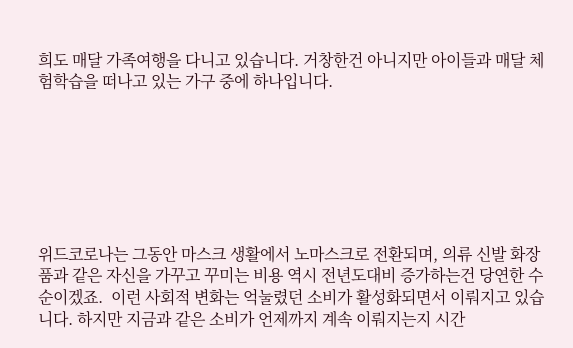희도 매달 가족여행을 다니고 있습니다. 거창한건 아니지만 아이들과 매달 체험학습을 떠나고 있는 가구 중에 하나입니다.







위드코로나는 그동안 마스크 생활에서 노마스크로 전환되며, 의류 신발 화장품과 같은 자신을 가꾸고 꾸미는 비용 역시 전년도대비 증가하는건 당연한 수순이겠죠.  이런 사회적 변화는 억눌렸던 소비가 활성화되면서 이뤄지고 있습니다. 하지만 지금과 같은 소비가 언제까지 계속 이뤄지는지 시간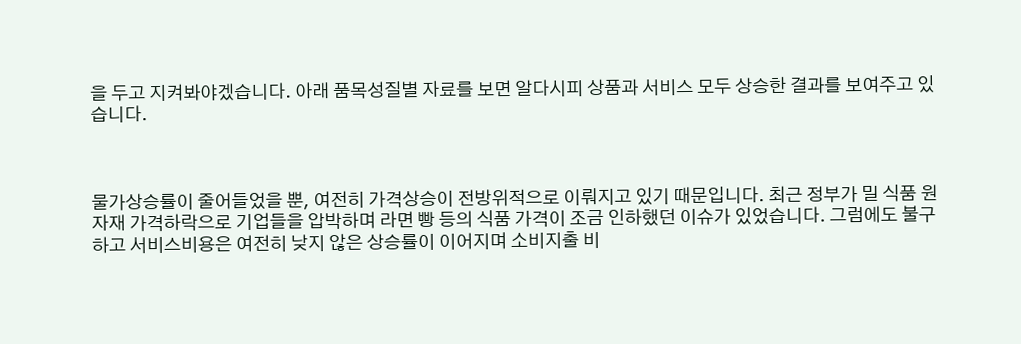을 두고 지켜봐야겠습니다. 아래 품목성질별 자료를 보면 알다시피 상품과 서비스 모두 상승한 결과를 보여주고 있습니다.



물가상승률이 줄어들었을 뿐, 여전히 가격상승이 전방위적으로 이뤄지고 있기 때문입니다. 최근 정부가 밀 식품 원자재 가격하락으로 기업들을 압박하며 라면 빵 등의 식품 가격이 조금 인하했던 이슈가 있었습니다. 그럼에도 불구하고 서비스비용은 여전히 낮지 않은 상승률이 이어지며 소비지출 비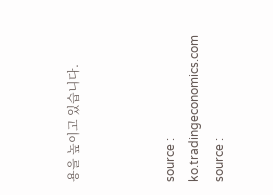용을 높이고 있습니다.



source : ko.tradingeconomics.com
source :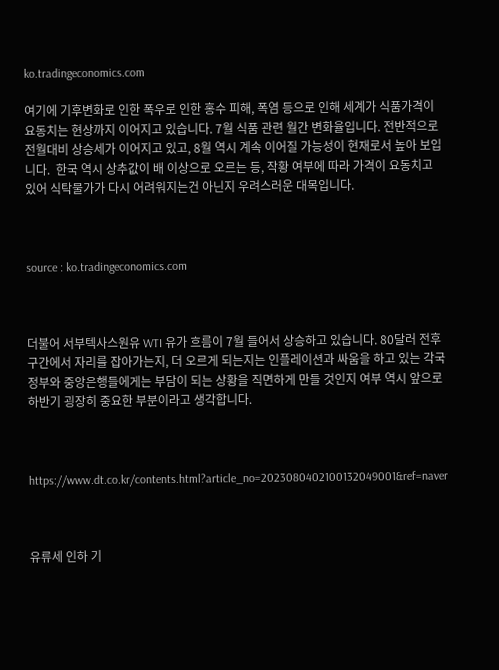ko.tradingeconomics.com

여기에 기후변화로 인한 폭우로 인한 홍수 피해, 폭염 등으로 인해 세계가 식품가격이 요동치는 현상까지 이어지고 있습니다. 7월 식품 관련 월간 변화율입니다. 전반적으로 전월대비 상승세가 이어지고 있고, 8월 역시 계속 이어질 가능성이 현재로서 높아 보입니다.  한국 역시 상추값이 배 이상으로 오르는 등, 작황 여부에 따라 가격이 요동치고 있어 식탁물가가 다시 어려워지는건 아닌지 우려스러운 대목입니다.



source : ko.tradingeconomics.com



더불어 서부텍사스원유 WTI 유가 흐름이 7월 들어서 상승하고 있습니다. 80달러 전후 구간에서 자리를 잡아가는지, 더 오르게 되는지는 인플레이션과 싸움을 하고 있는 각국 정부와 중앙은행들에게는 부담이 되는 상황을 직면하게 만들 것인지 여부 역시 앞으로 하반기 굉장히 중요한 부분이라고 생각합니다.



https://www.dt.co.kr/contents.html?article_no=2023080402100132049001&ref=naver



유류세 인하 기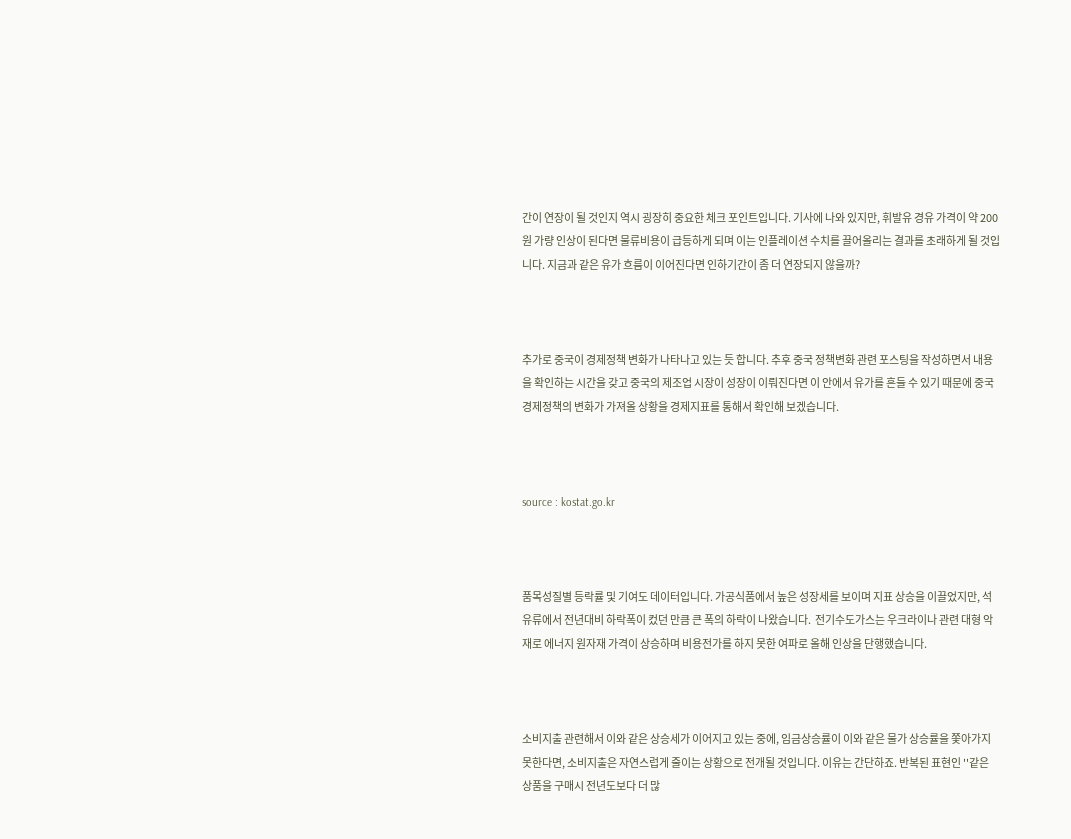간이 연장이 될 것인지 역시 굉장히 중요한 체크 포인트입니다. 기사에 나와 있지만, 휘발유 경유 가격이 약 200원 가량 인상이 된다면 물류비용이 급등하게 되며 이는 인플레이션 수치를 끌어올리는 결과를 초래하게 될 것입니다. 지금과 같은 유가 흐름이 이어진다면 인하기간이 좀 더 연장되지 않을까?



추가로 중국이 경제정책 변화가 나타나고 있는 듯 합니다. 추후 중국 정책변화 관련 포스팅을 작성하면서 내용을 확인하는 시간을 갖고 중국의 제조업 시장이 성장이 이뤄진다면 이 안에서 유가를 흔들 수 있기 때문에 중국 경제정책의 변화가 가져올 상황을 경제지표를 통해서 확인해 보겠습니다.



source : kostat.go.kr



품목성질별 등락률 및 기여도 데이터입니다. 가공식품에서 높은 성장세를 보이며 지표 상승을 이끌었지만, 석유류에서 전년대비 하락폭이 컸던 만큼 큰 폭의 하락이 나왔습니다.  전기수도가스는 우크라이나 관련 대형 악재로 에너지 원자재 가격이 상승하며 비용전가를 하지 못한 여파로 올해 인상을 단행했습니다.



소비지출 관련해서 이와 같은 상승세가 이어지고 있는 중에, 임금상승률이 이와 같은 물가 상승률을 쫓아가지 못한다면, 소비지출은 자연스럽게 줄이는 상황으로 전개될 것입니다. 이유는 간단하죠. 반복된 표현인 ''같은 상품을 구매시 전년도보다 더 많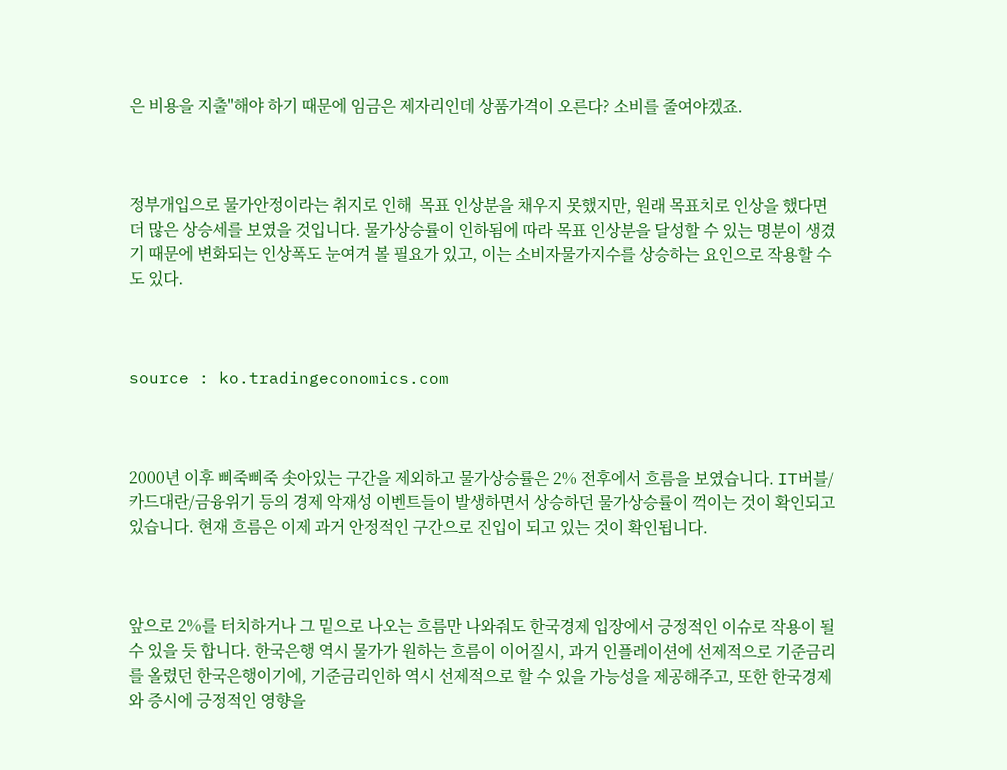은 비용을 지출''해야 하기 때문에 임금은 제자리인데 상품가격이 오른다? 소비를 줄여야겠죠.



정부개입으로 물가안정이라는 취지로 인해  목표 인상분을 채우지 못했지만, 원래 목표치로 인상을 했다면 더 많은 상승세를 보였을 것입니다. 물가상승률이 인하됨에 따라 목표 인상분을 달성할 수 있는 명분이 생겼기 때문에 변화되는 인상폭도 눈여겨 볼 필요가 있고, 이는 소비자물가지수를 상승하는 요인으로 작용할 수도 있다.



source : ko.tradingeconomics.com



2000년 이후 삐죽삐죽 솟아있는 구간을 제외하고 물가상승률은 2% 전후에서 흐름을 보였습니다. IT버블/카드대란/금융위기 등의 경제 악재성 이벤트들이 발생하면서 상승하던 물가상승률이 꺽이는 것이 확인되고 있습니다. 현재 흐름은 이제 과거 안정적인 구간으로 진입이 되고 있는 것이 확인됩니다.



앞으로 2%를 터치하거나 그 밑으로 나오는 흐름만 나와줘도 한국경제 입장에서 긍정적인 이슈로 작용이 될 수 있을 듯 합니다. 한국은행 역시 물가가 원하는 흐름이 이어질시, 과거 인플레이션에 선제적으로 기준금리를 올렸던 한국은행이기에, 기준금리인하 역시 선제적으로 할 수 있을 가능성을 제공해주고, 또한 한국경제와 증시에 긍정적인 영향을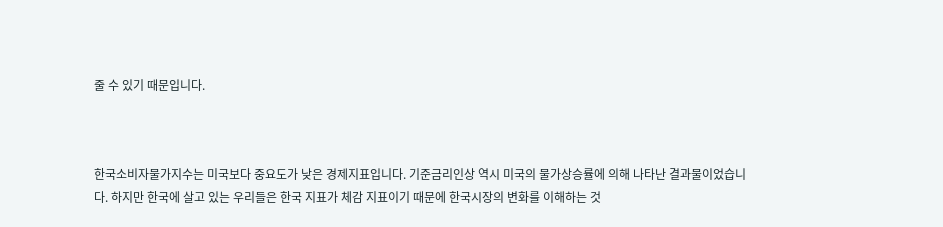줄 수 있기 때문입니다.



한국소비자물가지수는 미국보다 중요도가 낮은 경제지표입니다. 기준금리인상 역시 미국의 물가상승률에 의해 나타난 결과물이었습니다. 하지만 한국에 살고 있는 우리들은 한국 지표가 체감 지표이기 때문에 한국시장의 변화를 이해하는 것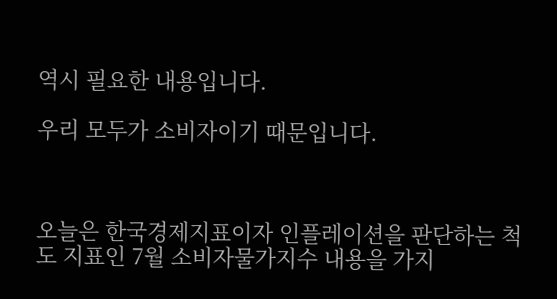역시 필요한 내용입니다.

우리 모두가 소비자이기 때문입니다.



오늘은 한국경제지표이자 인플레이션을 판단하는 척도 지표인 7월 소비자물가지수 내용을 가지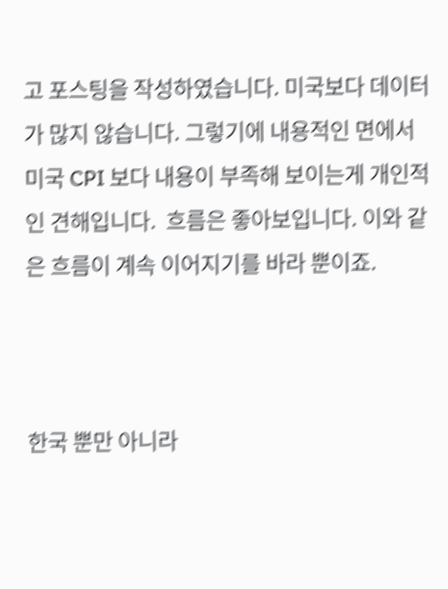고 포스팅을 작성하였습니다. 미국보다 데이터가 많지 않습니다. 그렇기에 내용적인 면에서 미국 CPI 보다 내용이 부족해 보이는게 개인적인 견해입니다.  흐름은 좋아보입니다. 이와 같은 흐름이 계속 이어지기를 바라 뿐이죠.



한국 뿐만 아니라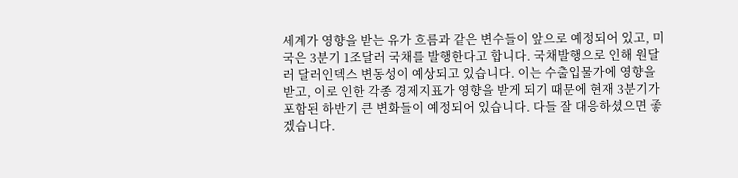세계가 영향을 받는 유가 흐름과 같은 변수들이 앞으로 예정되어 있고, 미국은 3분기 1조달러 국채를 발행한다고 합니다. 국채발행으로 인해 원달러 달러인덱스 변동성이 예상되고 있습니다. 이는 수출입물가에 영향을 받고, 이로 인한 각종 경제지표가 영향을 받게 되기 때문에 현재 3분기가 포함된 하반기 큰 변화들이 예정되어 있습니다. 다들 잘 대응하셨으면 좋겠습니다.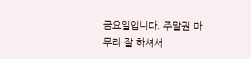금요일입니다. 주말권 마무리 잘 하셔서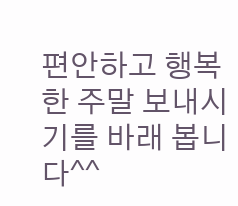편안하고 행복한 주말 보내시기를 바래 봅니다^^